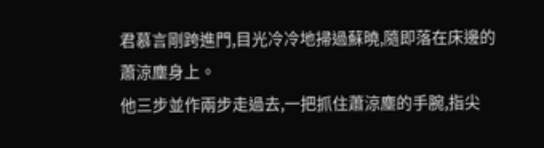君慕言剛跨進門,目光冷冷地掃過蘇曉,隨即落在床邊的蕭涼塵身上。
他三步並作兩步走過去,一把抓住蕭涼塵的手腕,指尖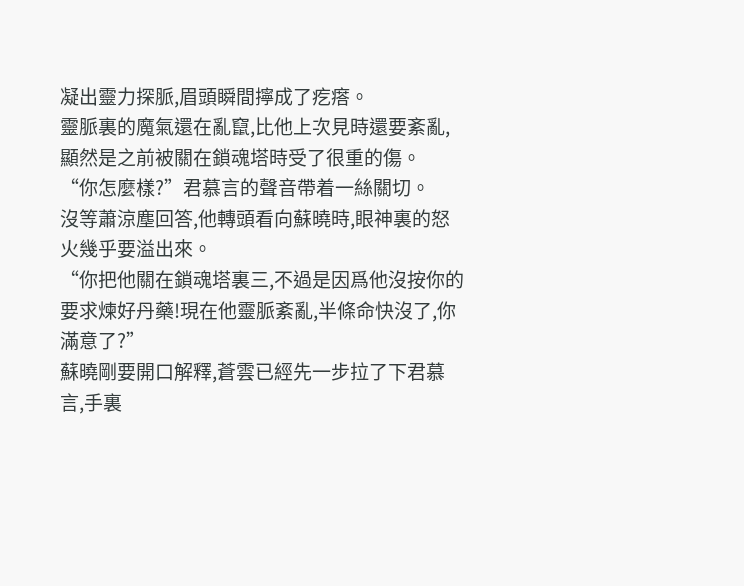凝出靈力探脈,眉頭瞬間擰成了疙瘩。
靈脈裏的魔氣還在亂竄,比他上次見時還要紊亂,顯然是之前被關在鎖魂塔時受了很重的傷。
“你怎麼樣?”君慕言的聲音帶着一絲關切。
沒等蕭涼塵回答,他轉頭看向蘇曉時,眼神裏的怒火幾乎要溢出來。
“你把他關在鎖魂塔裏三,不過是因爲他沒按你的要求煉好丹藥!現在他靈脈紊亂,半條命快沒了,你滿意了?”
蘇曉剛要開口解釋,蒼雲已經先一步拉了下君慕言,手裏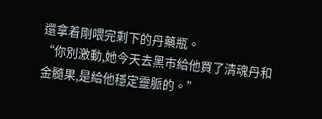還拿着剛喂完剩下的丹藥瓶。
“你別激動,她今天去黑市給他買了清魂丹和金髓果,是給他穩定靈脈的。”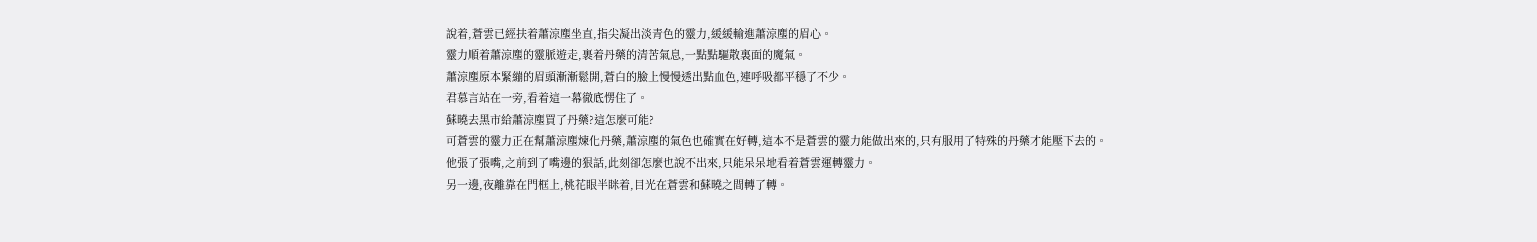說着,蒼雲已經扶着蕭涼塵坐直,指尖凝出淡青色的靈力,緩緩輸進蕭涼塵的眉心。
靈力順着蕭涼塵的靈脈遊走,裹着丹藥的清苦氣息,一點點驅散裏面的魔氣。
蕭涼塵原本緊繃的眉頭漸漸鬆開,蒼白的臉上慢慢透出點血色,連呼吸都平穩了不少。
君慕言站在一旁,看着這一幕徹底愣住了。
蘇曉去黑市給蕭涼塵買了丹藥?這怎麼可能?
可蒼雲的靈力正在幫蕭涼塵煉化丹藥,蕭涼塵的氣色也確實在好轉,這本不是蒼雲的靈力能做出來的,只有服用了特殊的丹藥才能壓下去的。
他張了張嘴,之前到了嘴邊的狠話,此刻卻怎麼也說不出來,只能呆呆地看着蒼雲運轉靈力。
另一邊,夜離靠在門框上,桃花眼半眯着,目光在蒼雲和蘇曉之間轉了轉。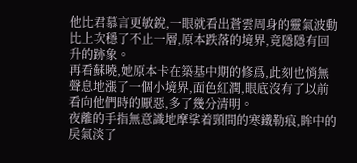他比君慕言更敏銳,一眼就看出蒼雲周身的靈氣波動比上次穩了不止一層,原本跌落的境界,竟隱隱有回升的跡象。
再看蘇曉,她原本卡在築基中期的修爲,此刻也悄無聲息地漲了一個小境界,面色紅潤,眼底沒有了以前看向他們時的厭惡,多了幾分清明。
夜離的手指無意識地摩挲着頸間的寒鐵勒痕,眸中的戾氣淡了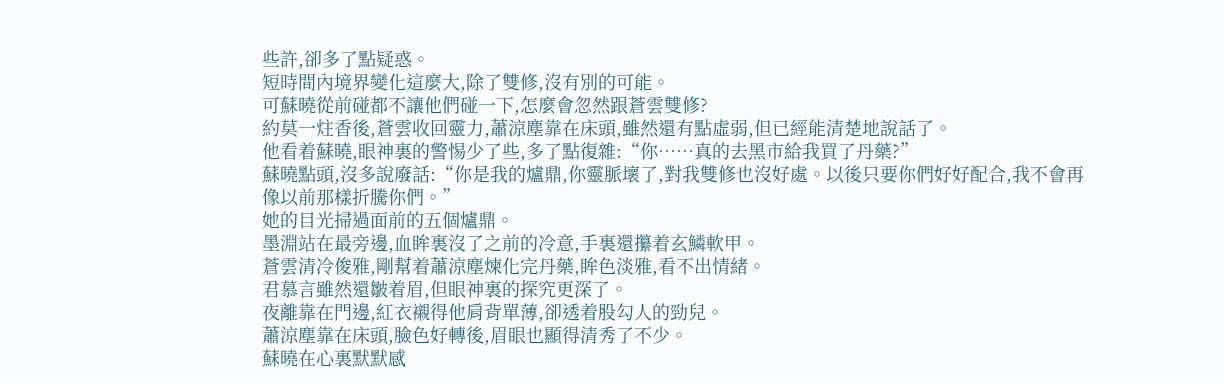些許,卻多了點疑惑。
短時間內境界變化這麼大,除了雙修,沒有別的可能。
可蘇曉從前碰都不讓他們碰一下,怎麼會忽然跟蒼雲雙修?
約莫一炷香後,蒼雲收回靈力,蕭涼塵靠在床頭,雖然還有點虛弱,但已經能清楚地說話了。
他看着蘇曉,眼神裏的警惕少了些,多了點復雜:“你……真的去黑市給我買了丹藥?”
蘇曉點頭,沒多說廢話:“你是我的爐鼎,你靈脈壞了,對我雙修也沒好處。以後只要你們好好配合,我不會再像以前那樣折騰你們。”
她的目光掃過面前的五個爐鼎。
墨淵站在最旁邊,血眸裏沒了之前的冷意,手裏還攥着玄鱗軟甲。
蒼雲清冷俊雅,剛幫着蕭涼塵煉化完丹藥,眸色淡雅,看不出情緒。
君慕言雖然還皺着眉,但眼神裏的探究更深了。
夜離靠在門邊,紅衣襯得他肩背單薄,卻透着股勾人的勁兒。
蕭涼塵靠在床頭,臉色好轉後,眉眼也顯得清秀了不少。
蘇曉在心裏默默感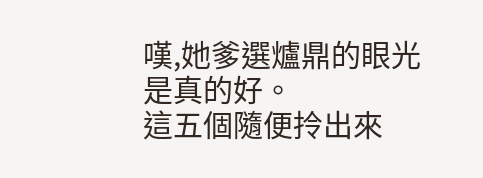嘆,她爹選爐鼎的眼光是真的好。
這五個隨便拎出來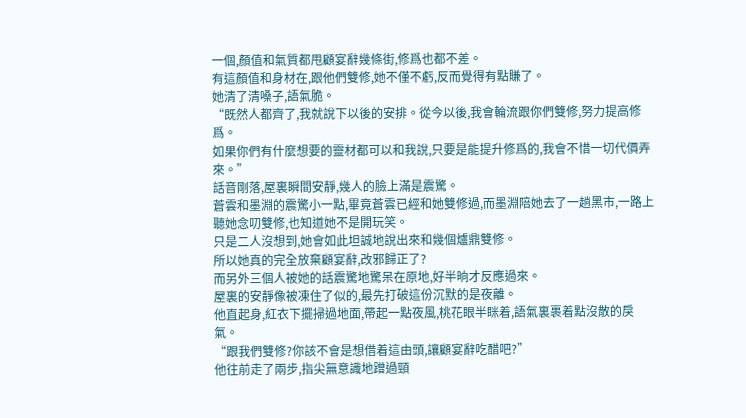一個,顏值和氣質都甩顧宴辭幾條街,修爲也都不差。
有這顏值和身材在,跟他們雙修,她不僅不虧,反而覺得有點賺了。
她清了清嗓子,語氣脆。
“既然人都齊了,我就說下以後的安排。從今以後,我會輪流跟你們雙修,努力提高修爲。
如果你們有什麼想要的靈材都可以和我說,只要是能提升修爲的,我會不惜一切代價弄來。”
話音剛落,屋裏瞬間安靜,幾人的臉上滿是震驚。
蒼雲和墨淵的震驚小一點,畢竟蒼雲已經和她雙修過,而墨淵陪她去了一趟黑市,一路上聽她念叨雙修,也知道她不是開玩笑。
只是二人沒想到,她會如此坦誠地說出來和幾個爐鼎雙修。
所以她真的完全放棄顧宴辭,改邪歸正了?
而另外三個人被她的話震驚地驚呆在原地,好半晌才反應過來。
屋裏的安靜像被凍住了似的,最先打破這份沉默的是夜離。
他直起身,紅衣下擺掃過地面,帶起一點夜風,桃花眼半眯着,語氣裏裹着點沒散的戾氣。
“跟我們雙修?你該不會是想借着這由頭,讓顧宴辭吃醋吧?”
他往前走了兩步,指尖無意識地蹭過頸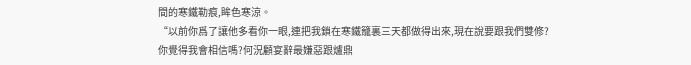間的寒鐵勒痕,眸色寒涼。
“以前你爲了讓他多看你一眼,連把我鎖在寒鐵籠裏三天都做得出來,現在說要跟我們雙修?
你覺得我會相信嗎?何況顧宴辭最嫌惡跟爐鼎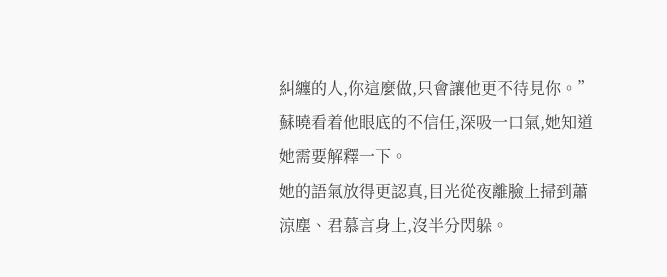糾纏的人,你這麼做,只會讓他更不待見你。”
蘇曉看着他眼底的不信任,深吸一口氣,她知道她需要解釋一下。
她的語氣放得更認真,目光從夜離臉上掃到蕭涼塵、君慕言身上,沒半分閃躲。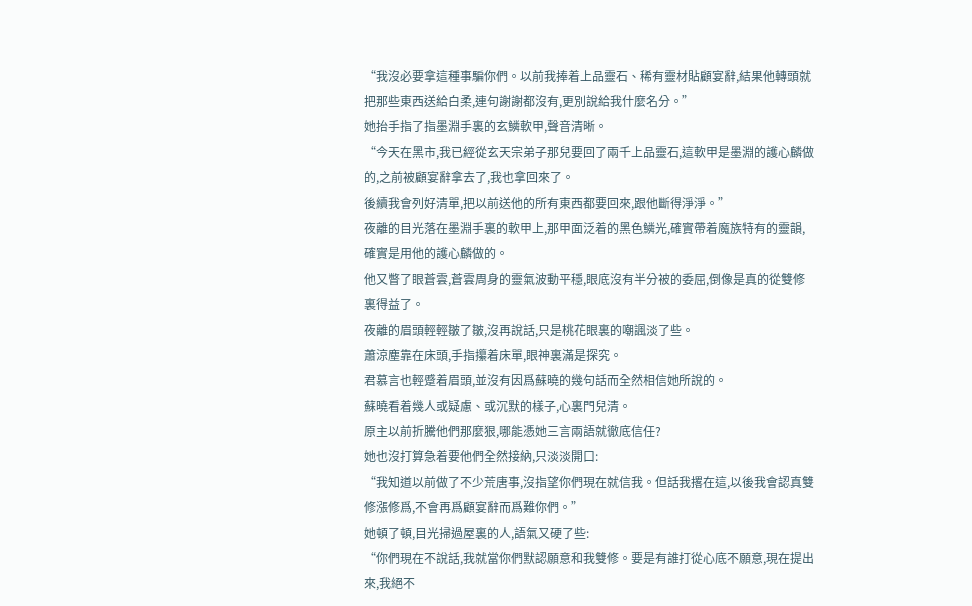“我沒必要拿這種事騙你們。以前我捧着上品靈石、稀有靈材貼顧宴辭,結果他轉頭就把那些東西送給白柔,連句謝謝都沒有,更別說給我什麼名分。”
她抬手指了指墨淵手裏的玄鱗軟甲,聲音清晰。
“今天在黑市,我已經從玄天宗弟子那兒要回了兩千上品靈石,這軟甲是墨淵的護心麟做的,之前被顧宴辭拿去了,我也拿回來了。
後續我會列好清單,把以前送他的所有東西都要回來,跟他斷得淨淨。”
夜離的目光落在墨淵手裏的軟甲上,那甲面泛着的黑色鱗光,確實帶着魔族特有的靈韻,確實是用他的護心麟做的。
他又瞥了眼蒼雲,蒼雲周身的靈氣波動平穩,眼底沒有半分被的委屈,倒像是真的從雙修裏得益了。
夜離的眉頭輕輕皺了皺,沒再說話,只是桃花眼裏的嘲諷淡了些。
蕭涼塵靠在床頭,手指攥着床單,眼神裏滿是探究。
君慕言也輕蹙着眉頭,並沒有因爲蘇曉的幾句話而全然相信她所說的。
蘇曉看着幾人或疑慮、或沉默的樣子,心裏門兒清。
原主以前折騰他們那麼狠,哪能憑她三言兩語就徹底信任?
她也沒打算急着要他們全然接納,只淡淡開口:
“我知道以前做了不少荒唐事,沒指望你們現在就信我。但話我撂在這,以後我會認真雙修漲修爲,不會再爲顧宴辭而爲難你們。”
她頓了頓,目光掃過屋裏的人,語氣又硬了些:
“你們現在不說話,我就當你們默認願意和我雙修。要是有誰打從心底不願意,現在提出來,我絕不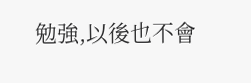勉強,以後也不會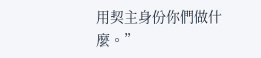用契主身份你們做什麼。”